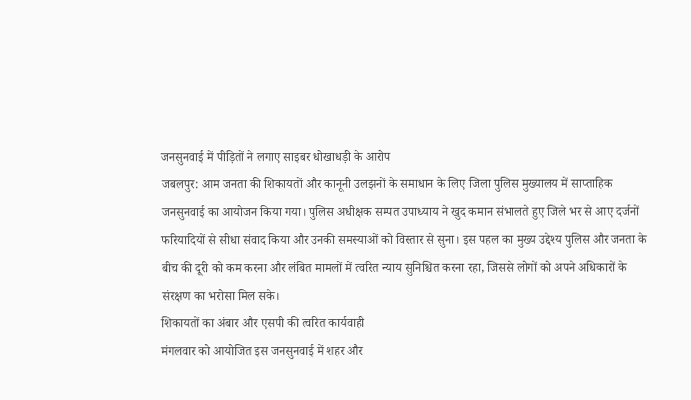जनसुनवाई में पीड़ितों ने लगाए साइबर धोखाधड़ी के आरोप
जबलपुर: आम जनता की शिकायतों और कानूनी उलझनों के समाधान के लिए जिला पुलिस मुख्यालय में साप्ताहिक जनसुनवाई का आयोजन किया गया। पुलिस अधीक्षक सम्पत उपाध्याय ने खुद कमान संभालते हुए जिले भर से आए दर्जनों फरियादियों से सीधा संवाद किया और उनकी समस्याओं को विस्तार से सुना। इस पहल का मुख्य उद्देश्य पुलिस और जनता के बीच की दूरी को कम करना और लंबित मामलों में त्वरित न्याय सुनिश्चित करना रहा, जिससे लोगों को अपने अधिकारों के संरक्षण का भरोसा मिल सके।
शिकायतों का अंबार और एसपी की त्वरित कार्यवाही
मंगलवार को आयोजित इस जनसुनवाई में शहर और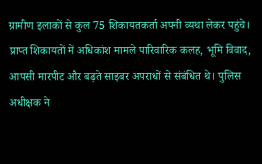ग्रामीण इलाकों से कुल 75 शिकायतकर्ता अपनी व्यथा लेकर पहुंचे। प्राप्त शिकायतों में अधिकांश मामले पारिवारिक कलह, भूमि विवाद, आपसी मारपीट और बढ़ते साइबर अपराधों से संबंधित थे। पुलिस अधीक्षक ने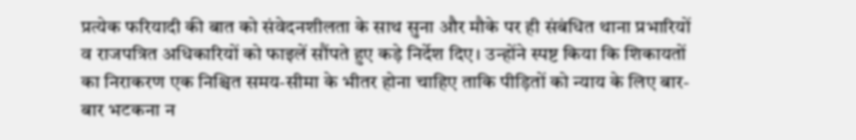प्रत्येक फरियादी की बात को संवेदनशीलता के साथ सुना और मौके पर ही संबंधित थाना प्रभारियों व राजपत्रित अधिकारियों को फाइलें सौंपते हुए कड़े निर्देश दिए। उन्होंने स्पष्ट किया कि शिकायतों का निराकरण एक निश्चित समय-सीमा के भीतर होना चाहिए ताकि पीड़ितों को न्याय के लिए बार-बार भटकना न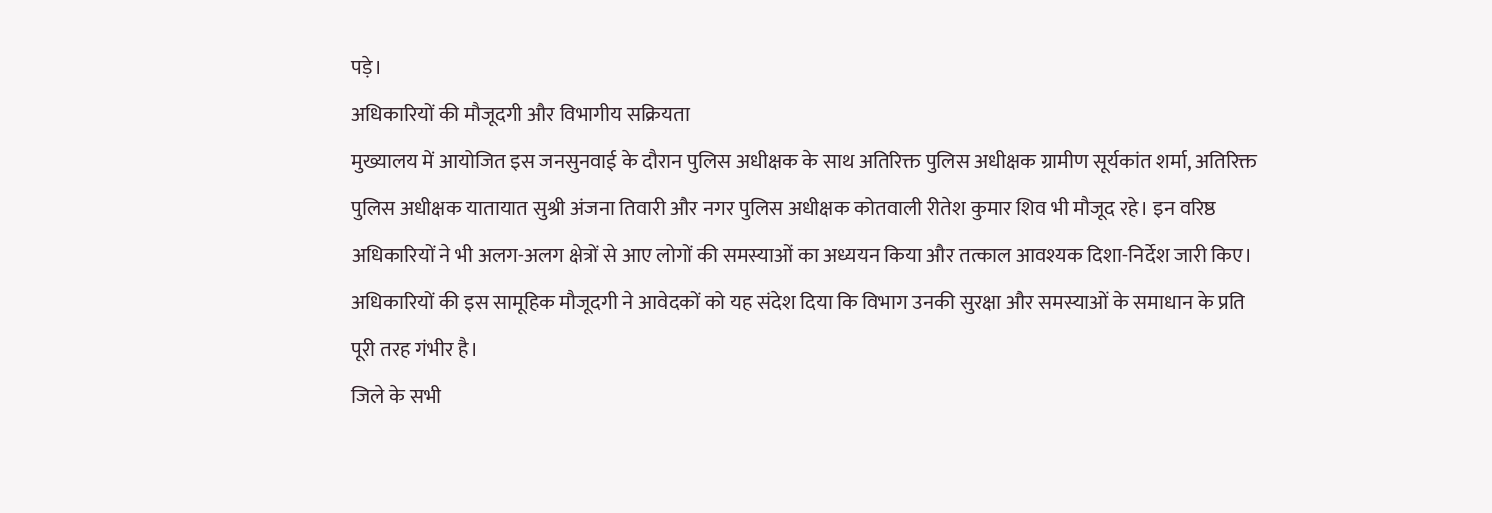पड़े।
अधिकारियों की मौजूदगी और विभागीय सक्रियता
मुख्यालय में आयोजित इस जनसुनवाई के दौरान पुलिस अधीक्षक के साथ अतिरिक्त पुलिस अधीक्षक ग्रामीण सूर्यकांत शर्मा, अतिरिक्त पुलिस अधीक्षक यातायात सुश्री अंजना तिवारी और नगर पुलिस अधीक्षक कोतवाली रीतेश कुमार शिव भी मौजूद रहे। इन वरिष्ठ अधिकारियों ने भी अलग-अलग क्षेत्रों से आए लोगों की समस्याओं का अध्ययन किया और तत्काल आवश्यक दिशा-निर्देश जारी किए। अधिकारियों की इस सामूहिक मौजूदगी ने आवेदकों को यह संदेश दिया कि विभाग उनकी सुरक्षा और समस्याओं के समाधान के प्रति पूरी तरह गंभीर है।
जिले के सभी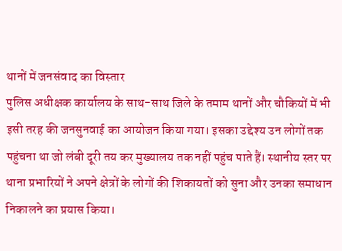थानों में जनसंवाद का विस्तार
पुलिस अधीक्षक कार्यालय के साथ-साथ जिले के तमाम थानों और चौकियों में भी इसी तरह की जनसुनवाई का आयोजन किया गया। इसका उद्देश्य उन लोगों तक पहुंचना था जो लंबी दूरी तय कर मुख्यालय तक नहीं पहुंच पाते हैं। स्थानीय स्तर पर थाना प्रभारियों ने अपने क्षेत्रों के लोगों की शिकायतों को सुना और उनका समाधान निकालने का प्रयास किया।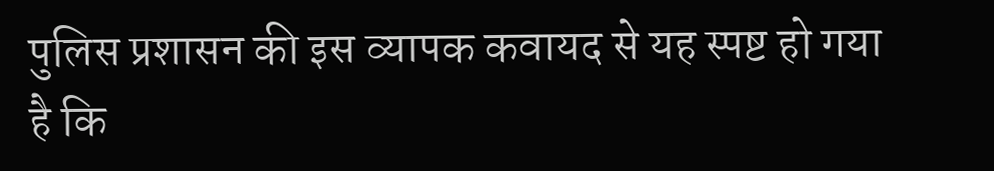पुलिस प्रशासन की इस व्यापक कवायद से यह स्पष्ट हो गया है कि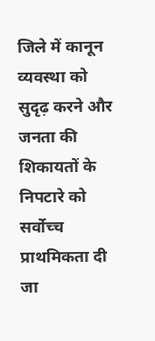जिले में कानून व्यवस्था को सुदृढ़ करने और जनता की शिकायतों के निपटारे को सर्वोच्च प्राथमिकता दी जा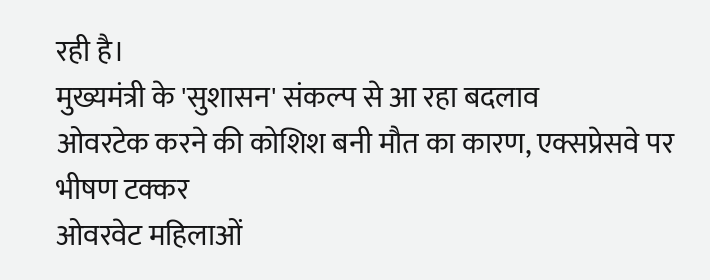रही है।
मुख्यमंत्री के 'सुशासन' संकल्प से आ रहा बदलाव
ओवरटेक करने की कोशिश बनी मौत का कारण, एक्सप्रेसवे पर भीषण टक्कर
ओवरवेट महिलाओं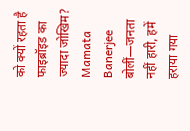को क्यों रहता है फाइब्रॉइड का ज्यादा जोखिम?
Mamata Banerjee बोलीं—जनता नहीं हारी, हमें हराया गया